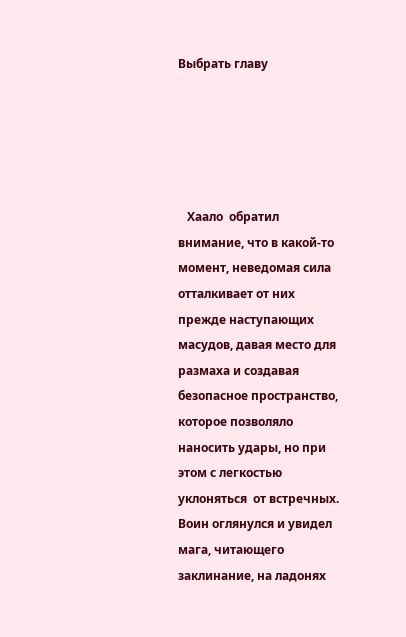Выбрать главу





   Хаало  обратил внимание, что в какой-то момент, неведомая сила отталкивает от них прежде наступающих масудов, давая место для размаха и создавая безопасное пространство, которое позволяло наносить удары, но при этом с легкостью уклоняться  от встречных. Воин оглянулся и увидел  мага, читающего заклинание, на ладонях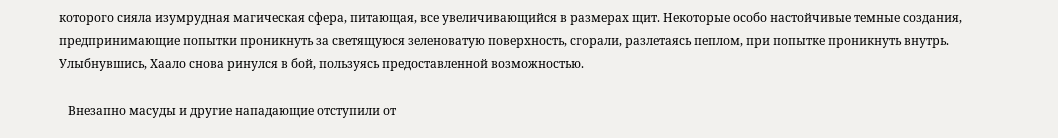которого сияла изумрудная магическая сфера, питающая, все увеличивающийся в размерах щит. Некоторые особо настойчивые темные создания, предпринимающие попытки проникнуть за светящуюся зеленоватую поверхность, сгорали, разлетаясь пеплом, при попытке проникнуть внутрь. Улыбнувшись, Хаало снова ринулся в бой, пользуясь предоставленной возможностью.

   Внезапно масуды и другие нападающие отступили от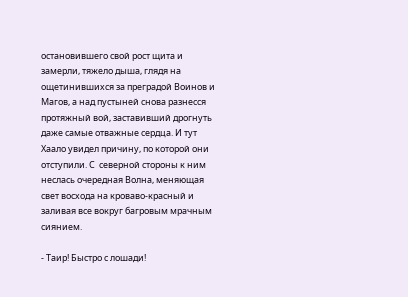остановившего свой рост щита и замерли, тяжело дыша, глядя на ощетинившихся за преградой Воинов и Магов, а над пустыней снова разнесся протяжный вой, заставивший дрогнуть даже самые отважные сердца. И тут Хаало увидел причину, по которой они отступили. С  северной стороны к ним неслась очередная Волна, меняющая свет восхода на кроваво-красный и заливая все вокруг багровым мрачным сиянием.

- Таир! Быстро с лошади!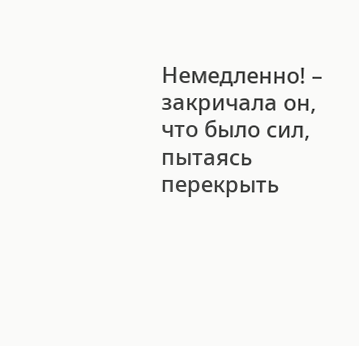Немедленно! – закричала он, что было сил, пытаясь перекрыть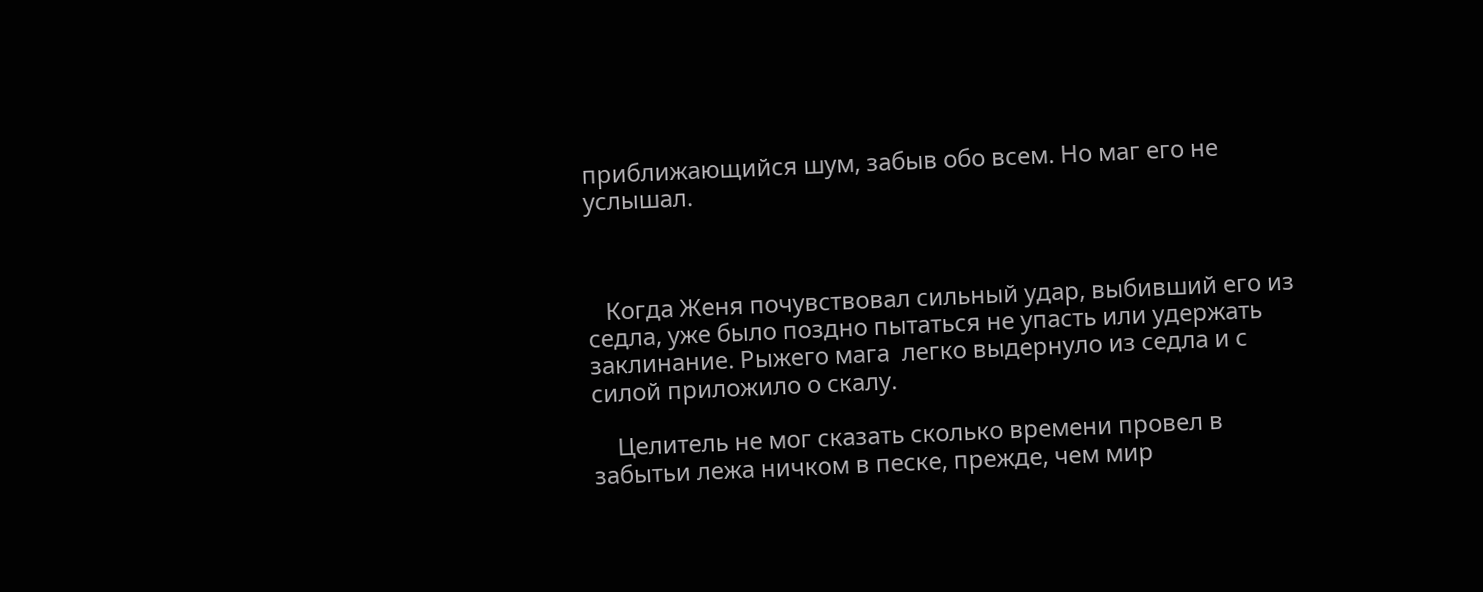приближающийся шум, забыв обо всем. Но маг его не услышал.



   Когда Женя почувствовал сильный удар, выбивший его из седла, уже было поздно пытаться не упасть или удержать заклинание. Рыжего мага  легко выдернуло из седла и с силой приложило о скалу.

    Целитель не мог сказать сколько времени провел в забытьи лежа ничком в песке, прежде, чем мир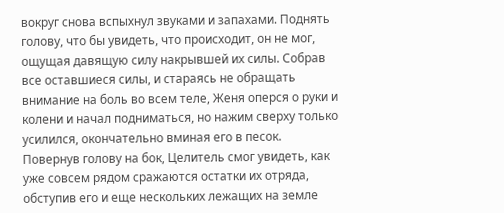вокруг снова вспыхнул звуками и запахами. Поднять голову, что бы увидеть, что происходит, он не мог, ощущая давящую силу накрывшей их силы. Собрав все оставшиеся силы, и стараясь не обращать внимание на боль во всем теле, Женя оперся о руки и колени и начал подниматься, но нажим сверху только усилился, окончательно вминая его в песок. Повернув голову на бок, Целитель смог увидеть, как уже совсем рядом сражаются остатки их отряда, обступив его и еще нескольких лежащих на земле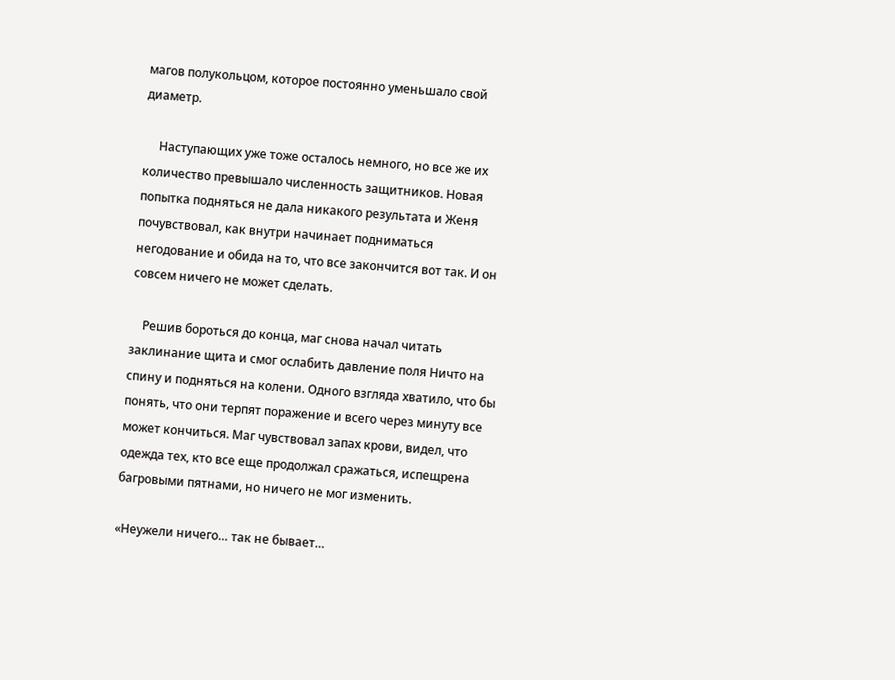магов полукольцом, которое постоянно уменьшало свой диаметр.

     Наступающих уже тоже осталось немного, но все же их количество превышало численность защитников. Новая попытка подняться не дала никакого результата и Женя почувствовал, как внутри начинает подниматься негодование и обида на то, что все закончится вот так. И он совсем ничего не может сделать.

    Решив бороться до конца, маг снова начал читать заклинание щита и смог ослабить давление поля Ничто на спину и подняться на колени. Одного взгляда хватило, что бы понять, что они терпят поражение и всего через минуту все может кончиться. Маг чувствовал запах крови, видел, что одежда тех, кто все еще продолжал сражаться, испещрена багровыми пятнами, но ничего не мог изменить.

«Неужели ничего… так не бывает…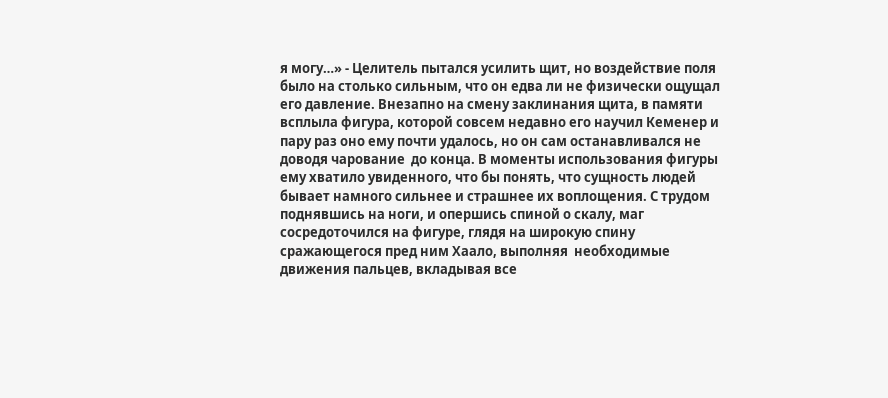я могу…» - Целитель пытался усилить щит, но воздействие поля было на столько сильным, что он едва ли не физически ощущал его давление. Внезапно на смену заклинания щита, в памяти всплыла фигура, которой совсем недавно его научил Кеменер и пару раз оно ему почти удалось, но он сам останавливался не доводя чарование  до конца. В моменты использования фигуры ему хватило увиденного, что бы понять, что сущность людей бывает намного сильнее и страшнее их воплощения. С трудом поднявшись на ноги, и опершись спиной о скалу, маг сосредоточился на фигуре, глядя на широкую спину сражающегося пред ним Хаало, выполняя  необходимые движения пальцев, вкладывая все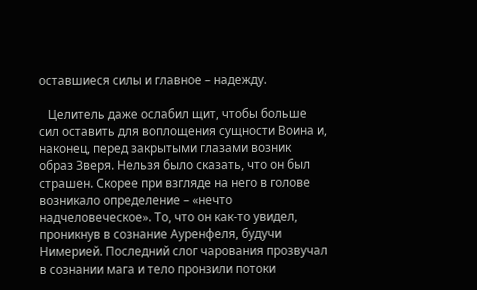оставшиеся силы и главное – надежду.

   Целитель даже ослабил щит, чтобы больше сил оставить для воплощения сущности Воина и, наконец, перед закрытыми глазами возник образ Зверя. Нельзя было сказать, что он был страшен. Скорее при взгляде на него в голове возникало определение – «нечто надчеловеческое». То, что он как-то увидел, проникнув в сознание Ауренфеля, будучи Нимерией. Последний слог чарования прозвучал в сознании мага и тело пронзили потоки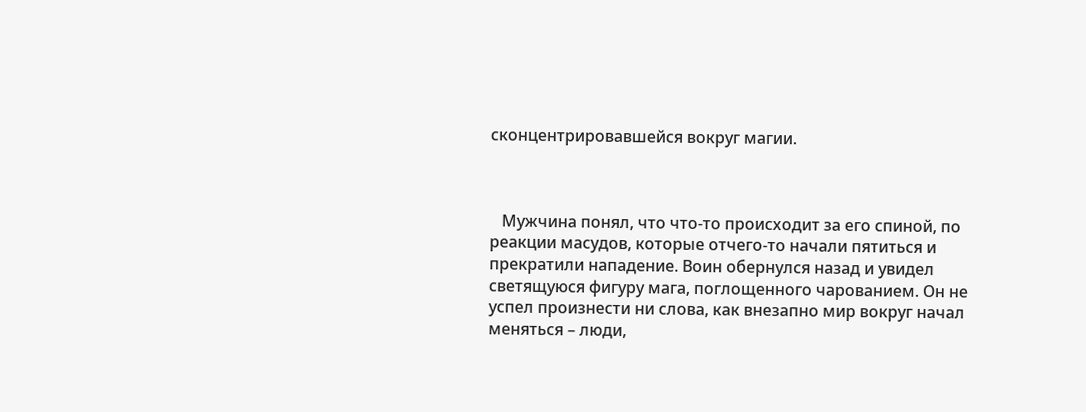сконцентрировавшейся вокруг магии.



   Мужчина понял, что что-то происходит за его спиной, по реакции масудов, которые отчего-то начали пятиться и прекратили нападение. Воин обернулся назад и увидел светящуюся фигуру мага, поглощенного чарованием. Он не успел произнести ни слова, как внезапно мир вокруг начал меняться – люди,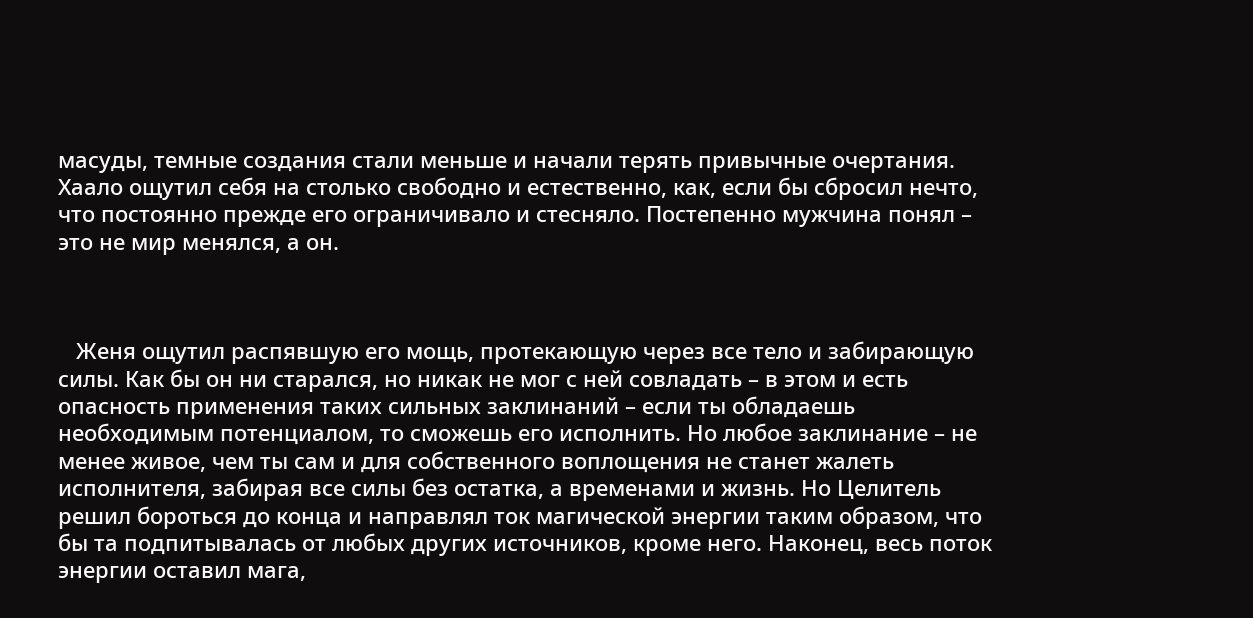масуды, темные создания стали меньше и начали терять привычные очертания. Хаало ощутил себя на столько свободно и естественно, как, если бы сбросил нечто, что постоянно прежде его ограничивало и стесняло. Постепенно мужчина понял – это не мир менялся, а он.



   Женя ощутил распявшую его мощь, протекающую через все тело и забирающую силы. Как бы он ни старался, но никак не мог с ней совладать – в этом и есть опасность применения таких сильных заклинаний – если ты обладаешь необходимым потенциалом, то сможешь его исполнить. Но любое заклинание – не менее живое, чем ты сам и для собственного воплощения не станет жалеть исполнителя, забирая все силы без остатка, а временами и жизнь. Но Целитель решил бороться до конца и направлял ток магической энергии таким образом, что бы та подпитывалась от любых других источников, кроме него. Наконец, весь поток энергии оставил мага,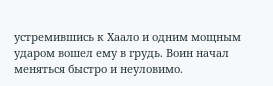устремившись к Хаало и одним мощным ударом вошел ему в грудь. Воин начал меняться быстро и неуловимо.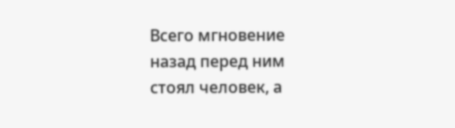Всего мгновение назад перед ним стоял человек, а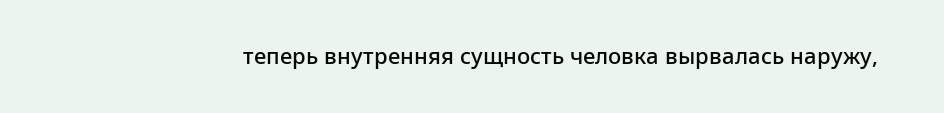теперь внутренняя сущность человка вырвалась наружу,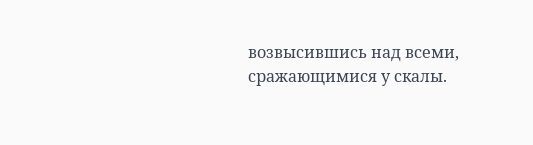возвысившись над всеми, сражающимися у скалы.